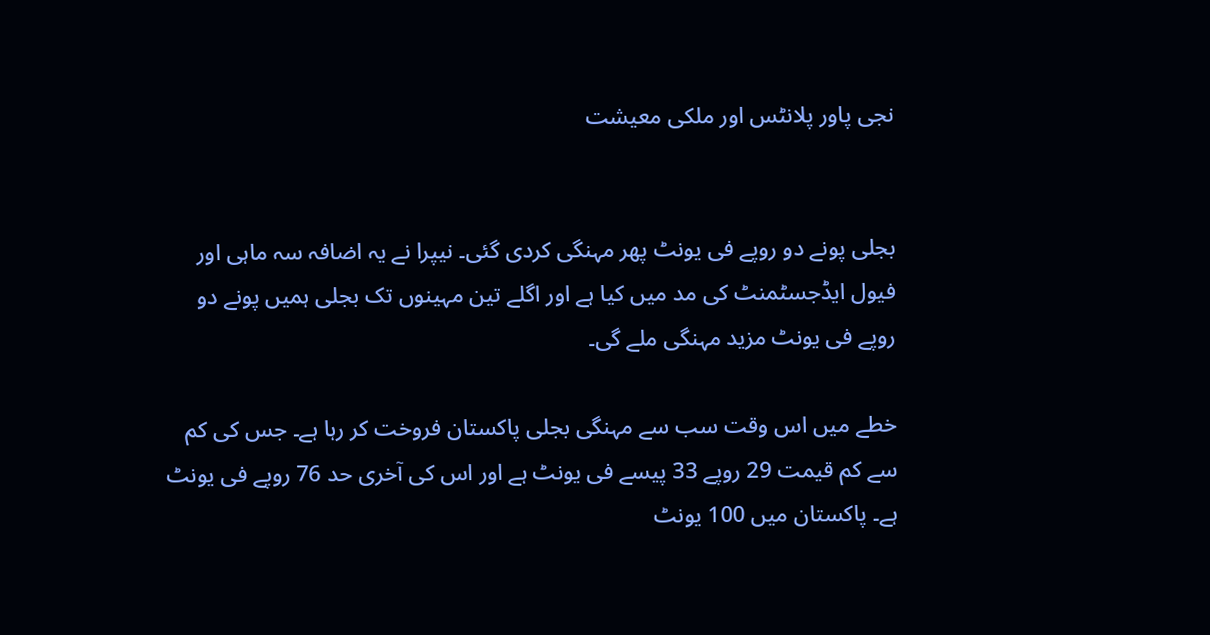نجی پاور پلانٹس اور ملکی معیشت


بجلی پونے دو روپے فی یونٹ پھر مہنگی کردی گئی۔ نیپرا نے یہ اضافہ سہ ماہی اور فیول ایڈجسٹمنٹ کی مد میں کیا ہے اور اگلے تین مہینوں تک بجلی ہمیں پونے دو روپے فی یونٹ مزید مہنگی ملے گی۔

خطے میں اس وقت سب سے مہنگی بجلی پاکستان فروخت کر رہا ہے۔ جس کی کم سے کم قیمت 29 روپے 33 پیسے فی یونٹ ہے اور اس کی آخری حد 76 روپے فی یونٹ ہے۔ پاکستان میں 100 یونٹ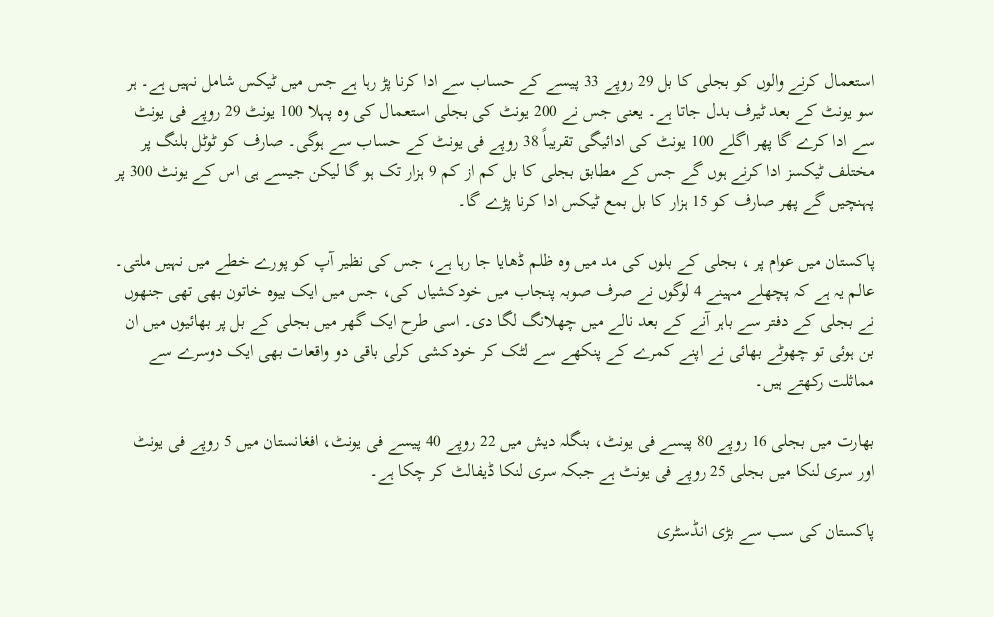استعمال کرنے والوں کو بجلی کا بل 29 روپے 33 پیسے کے حساب سے ادا کرنا پڑ رہا ہے جس میں ٹیکس شامل نہیں ہے۔ ہر سو یونٹ کے بعد ٹیرف بدل جاتا ہے۔ یعنی جس نے 200 یونٹ کی بجلی استعمال کی وہ پہلا 100 یونٹ 29 روپے فی یونٹ سے ادا کرے گا پھر اگلے 100 یونٹ کی ادائیگی تقریباً 38 روپے فی یونٹ کے حساب سے ہوگی۔ صارف کو ٹوٹل بلنگ پر مختلف ٹیکسز ادا کرنے ہوں گے جس کے مطابق بجلی کا بل کم از کم 9 ہزار تک ہو گا لیکن جیسے ہی اس کے یونٹ 300 پر پہنچیں گے پھر صارف کو 15 ہزار کا بل بمع ٹیکس ادا کرنا پڑے گا۔

پاکستان میں عوام پر ، بجلی کے بلوں کی مد میں وہ ظلم ڈھایا جا رہا ہے، جس کی نظیر آپ کو پورے خطے میں نہیں ملتی۔ عالم یہ ہے کہ پچھلے مہینے 4 لوگوں نے صرف صوبہ پنجاب میں خودکشیاں کی، جس میں ایک بیوہ خاتون بھی تھی جنھوں نے بجلی کے دفتر سے باہر آنے کے بعد نالے میں چھلانگ لگا دی۔ اسی طرح ایک گھر میں بجلی کے بل پر بھائیوں میں ان بن ہوئی تو چھوٹے بھائی نے اپنے کمرے کے پنکھے سے لٹک کر خودکشی کرلی باقی دو واقعات بھی ایک دوسرے سے مماثلت رکھتے ہیں۔

بھارت میں بجلی 16 روپے 80 پیسے فی یونٹ، بنگلہ دیش میں 22 روپے 40 پیسے فی یونٹ، افغانستان میں 5 روپے فی یونٹ اور سری لنکا میں بجلی 25 روپے فی یونٹ ہے جبکہ سری لنکا ڈیفالٹ کر چکا ہے۔

پاکستان کی سب سے بڑی انڈسٹری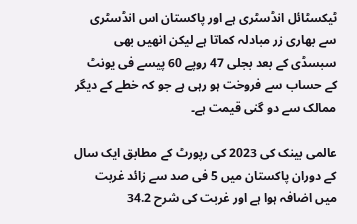ٹیکسٹائل انڈسٹری ہے اور پاکستان اس انڈسٹری سے بھاری زر مبادلہ کماتا ہے لیکن انھیں بھی سبسڈی کے بعد بجلی 47 روپے 60 پیسے فی یونٹ کے حساب سے فروخت ہو رہی ہے جو کہ خطے کے دیگر ممالک سے دو گنی قیمت ہے۔

عالمی بینک کی 2023 کی رپورٹ کے مطابق ایک سال کے دوران پاکستان میں 5 فی صد سے زائد غربت میں اضافہ ہوا ہے اور غربت کی شرح 34.2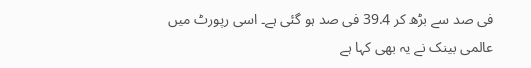فی صد سے بڑھ کر 39.4 فی صد ہو گئی ہے۔ اسی رپورٹ میں عالمی بینک نے یہ بھی کہا ہے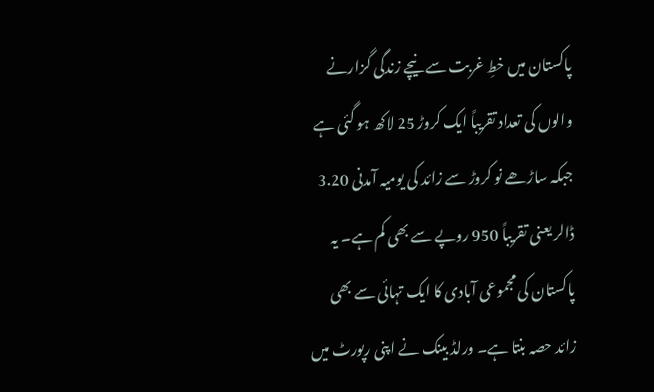پاکستان میں خطِ غربت سے نیچے زندگی گزارنے والوں کی تعداد تقریباً ایک کروڑ 25 لاکھ ہو گئی ہے جبکہ ساڑھے نو کروڑ سے زائد کی یومیہ آمدنی 3.20 ڈالر یعنی تقریباً 950 روپے سے بھی کم ہے۔ یہ پاکستان کی مجموعی آبادی کا ایک تہائی سے بھی زائد حصہ بنتا ہے۔ ورلڈ بینک نے اپنی رپورٹ میں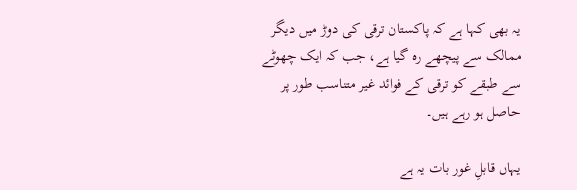یہ بھی کہا ہے کہ پاکستان ترقی کی دوڑ میں دیگر ممالک سے پیچھے رہ گیا ہے، جب کہ ایک چھوٹے سے طبقے کو ترقی کے فوائد غیر متناسب طور پر حاصل ہو رہے ہیں۔

یہاں قابلِ غور بات یہ ہے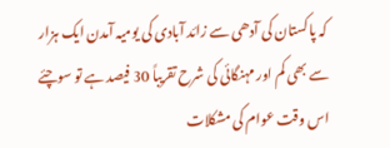کہ پاکستان کی آدھی سے زائد آبادی کی یومیہ آمدن ایک ہزار سے بھی کم اور مہنگائی کی شرح تقریباً 30 فیصد ہے تو سوچئے اس وقت عوام کی مشکلات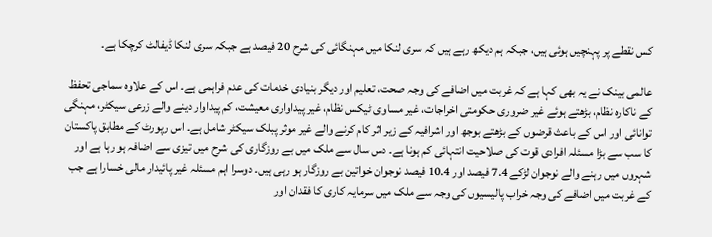کس نقطے پر پہنچیں ہوئی ہیں، جبکہ ہم دیکھ رہے ہیں کہ سری لنکا میں مہنگائی کی شرح 20 فیصد ہے جبکہ سری لنکا ڈیفالٹ کرچکا ہے۔

عالمی بینک نے یہ بھی کہا ہے کہ غربت میں اضافے کی وجہ صحت، تعلیم اور دیگر بنیادی خدمات کی عدم فراہمی ہے۔ اس کے علاوہ سماجی تحفظ کے ناکارہ نظام، بڑھتے ہوئے غیر ضروری حکومتی اخراجات، غیر مساوی ٹیکس نظام، غیر پیداواری معیشت، کم پیداوار دینے والے زرعی سیکٹر، مہنگی توانائی اور اس کے باعث قرضوں کے بڑھتے بوجھ اور اشرافیہ کے زیر اثر کام کرنے والے غیر موثر پبلک سیکٹر شامل ہے۔ اس رپورٹ کے مطابق پاکستان کا سب سے بڑا مسئلہ افرادی قوت کی صلاحیت انتہائی کم ہونا ہے۔ دس سال سے ملک میں بے روزگاری کی شرح میں تیزی سے اضافہ ہو رہا ہے اور شہروں میں رہنے والے نوجوان لڑکے 7.4 فیصد اور 10.4 فیصد نوجوان خواتین بے روزگار ہو رہی ہیں۔ دوسرا اہم مسئلہ غیر پائیدار مالی خسارا ہے جب کے غربت میں اضافے کی وجہ خراب پالیسیوں کی وجہ سے ملک میں سرمایہ کاری کا فقدان اور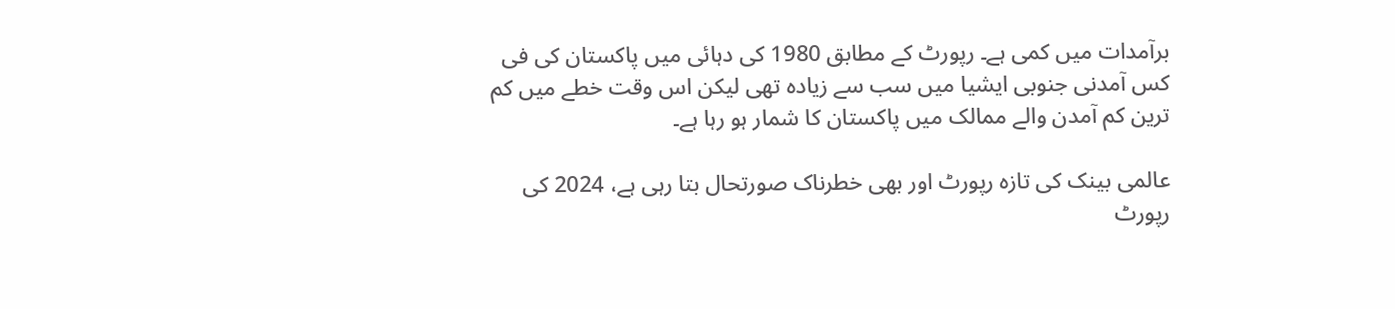برآمدات میں کمی ہے۔ رپورٹ کے مطابق 1980 کی دہائی میں پاکستان کی فی کس آمدنی جنوبی ایشیا میں سب سے زیادہ تھی لیکن اس وقت خطے میں کم ترین کم آمدن والے ممالک میں پاکستان کا شمار ہو رہا ہے۔

عالمی بینک کی تازہ رپورٹ اور بھی خطرناک صورتحال بتا رہی ہے، 2024 کی رپورٹ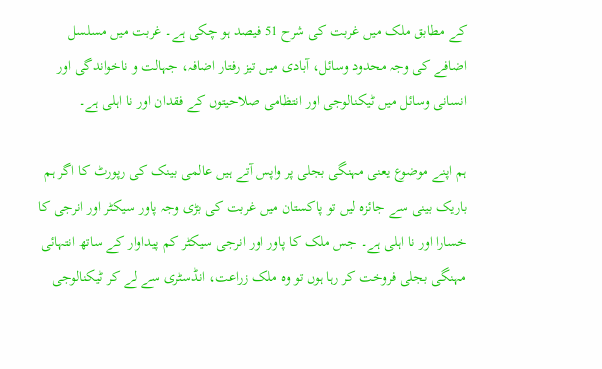کے مطابق ملک میں غربت کی شرح 51 فیصد ہو چکی ہے۔ غربت میں مسلسل اضافے کی وجہ محدود وسائل، آبادی میں تیز رفتار اضافہ، جہالت و ناخواندگی اور انسانی وسائل میں ٹیکنالوجی اور انتظامی صلاحیتوں کے فقدان اور نا اہلی ہے۔

ہم اپنے موضوع یعنی مہنگی بجلی پر واپس آتے ہیں عالمی بینک کی رپورٹ کا اگر ہم باریک بینی سے جائزہ لیں تو پاکستان میں غربت کی بڑی وجہ پاور سیکٹر اور انرجی کا خسارا اور نا اہلی ہے۔ جس ملک کا پاور اور انرجی سیکٹر کم پیداوار کے ساتھ انتہائی مہنگی بجلی فروخت کر رہا ہوں تو وہ ملک زراعت، انڈسٹری سے لے کر ٹیکنالوجی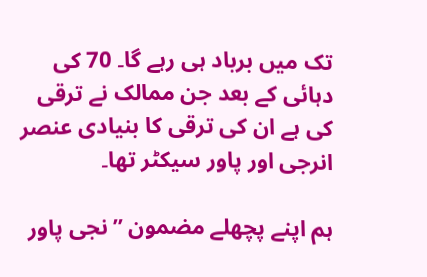تک میں برباد ہی رہے گا۔ 70 کی دہائی کے بعد جن ممالک نے ترقی کی ہے ان کی ترقی کا بنیادی عنصر انرجی اور پاور سیکٹر تھا۔

ہم اپنے پچھلے مضمون ”نجی پاور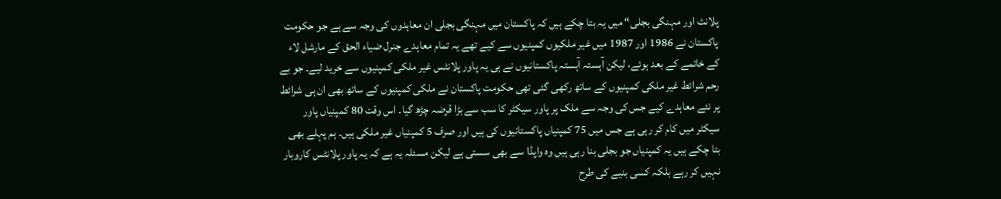پلانٹ اور مہنگی بجلی“ میں یہ بتا چکے ہیں کہ پاکستان میں مہنگی بجلی ان معاہدوں کی وجہ سے ہے جو حکومت پاکستان نے 1986 اور 1987 میں غیر ملکیوں کمپنیوں سے کیے تھے یہ تمام معاہدے جنرل ضیاء الحق کے مارشل لاء کے خاتمے کے بعد ہوئے، لیکن آہستہ آہستہ پاکستانیوں نے ہی یہ پاور پلانٹس غیر ملکی کمپنیوں سے خرید لیے۔ جو بے رحم شرائط غیر ملکی کمپنیوں کے ساتھ رکھی گئی تھی حکومت پاکستان نے ملکی کمپنیوں کے ساتھ بھی ان ہی شرائط پر نئے معاہدے کیے جس کی وجہ سے ملک پر پاور سیکٹر کا سب سے بڑا قرضہ چڑھ گیا۔ اس وقت 80 کمپنیاں پاور سیکٹر میں کام کر رہی ہے جس میں 75 کمپنیاں پاکستانیوں کی ہیں اور صرف 5 کمپنیاں غیر ملکی ہیں۔ ہم پہلے بھی بتا چکے ہیں یہ کمپنیاں جو بجلی بنا رہی ہیں وہ واپڈا سے بھی سستی ہے لیکن مسئلہ یہ ہے کہ یہ پاور پلانٹس کاروبار نہیں کر رہے بلکہ کسی بنیے کی طرح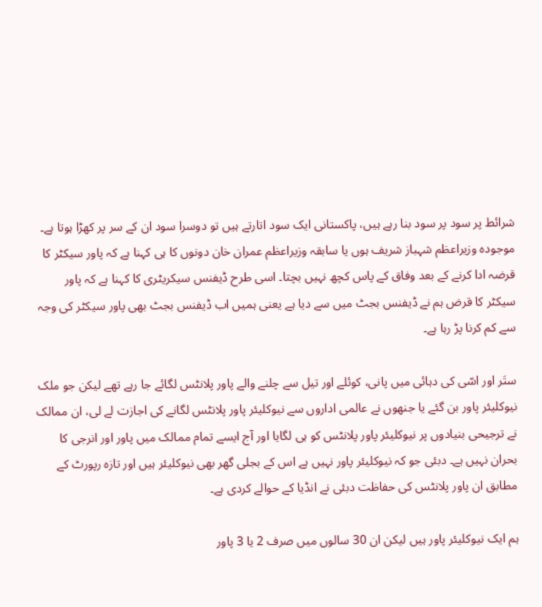شرائط پر سود پر سود بنا رہے ہیں، پاکستانی ایک سود اتارتے ہیں تو دوسرا سود ان کے سر پر کھڑا ہوتا ہے۔ موجودہ وزیراعظم شہباز شریف ہوں یا سابقہ وزیراعظم عمران خان دونوں کا ہی کہنا ہے کہ پاور سیکٹر کا قرضہ ادا کرنے کے بعد وفاق کے پاس کچھ نہیں بچتا۔ اسی طرح ڈیفنس سیکریٹری کا کہنا ہے کہ پاور سیکٹر کا قرض ہم نے ڈیفنس بجٹ میں سے دیا ہے یعنی ہمیں اب ڈیفنس بجٹ بھی پاور سیکٹر کی وجہ سے کم کرنا پڑ رہا ہے۔

ستَر اور اسّی کی دہائی میں پانی، کوئلے اور تیل سے چلنے والے پاور پلانٹس لگائے جا رہے تھے لیکن جو ملک نیوکلیئر پاور بن گئے یا جنھوں نے عالمی اداروں سے نیوکلیئر پاور پلانٹس لگانے کی اجازت لے لی، ان ممالک نے ترجیحی بنیادوں پر نیوکلیئر پاور پلانٹس کو ہی لگایا اور آج ایسے تمام ممالک میں پاور اور انرجی کا بحران نہیں ہے۔ دبئی جو کہ نیوکلیئر پاور نہیں ہے اس کے بجلی گھر بھی نیوکلیئر ہیں اور تازہ رپورٹ کے مطابق ان پاور پلانٹس کی حفاظت دبئی نے انڈیا کے حوالے کردی ہے۔

ہم ایک نیوکلیئر پاور ہیں لیکن ان 30 سالوں میں صرف 2 یا 3 پاور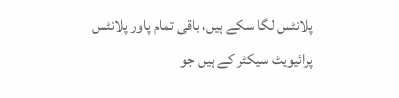پلانٹس لگا سکے ہیں، باقی تمام پاور پلانٹس پرائیویٹ سیکٹر کے ہیں جو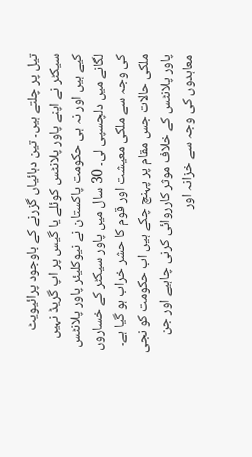تیل پر چلتے ہیں۔ تین دہائیاں گزرنے کے باوجود پرائیویٹ سیکٹر نے اپنے پاور پلانٹس کوئلے یا گیس پر اپ گریڈ نہیں کیے ہیں اور نہ ہی حکومت پاکستان نے نیوکلیئر پاور پلانٹس لگانے میں دلچسپی لی۔ 30 سال میں پاور سیکٹر کے خساروں کی وجہ سے ملکی معیشت اور قوم کا حشر خراب ہو گیا ہے۔ ملکی حالات جس مقام پر پہنچ چکے ہیں اب حکومت کو نجی پاور پلانٹس کے خلاف موثر کارروائی کرنی چاہیے اور جن معاہدوں کی وجہ سے خزانہ اور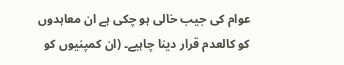عوام کی جیب خالی ہو چکی ہے ان معاہدوں کو کالعدم قرار دینا چاہیے۔ (ان کمپنیوں کو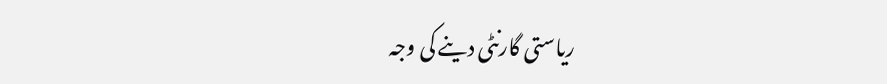ریاستی گارنٹی دینے کی وجہ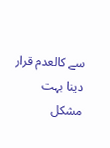سے کالعدم قرار دینا بہت مشکل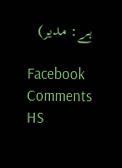ہے: مدیر)

Facebook Comments HS